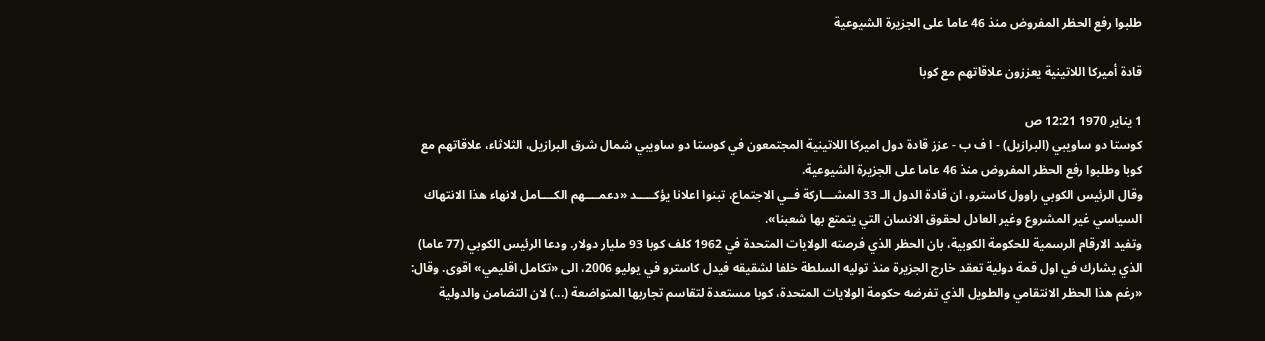طلبوا رفع الحظر المفروض منذ 46 عاما على الجزيرة الشيوعية

قادة أميركا اللاتينية يعززون علاقاتهم مع كوبا

1 يناير 1970 12:21 ص
كوستا دو ساويبي (البرازيل) - ا ف ب - عزز قادة دول اميركا اللاتينية المجتمعون في كوستا دو ساويبي شمال شرق البرازيل، الثلاثاء، علاقاتهم مع كوبا وطلبوا رفع الحظر المفروض منذ 46 عاما على الجزيرة الشيوعية.
وقال الرئيس الكوبي راوول كاسترو، ان قادة الدول الـ 33 المشـــاركة فــي الاجتماع، تبنوا اعلانا يؤكـــــد «دعمــــهم الكــــامل لانهاء هذا الانتهاك السياسي غير المشروع وغير العادل لحقوق الانسان التي يتمتع بها شعبنا».
وتفيد الارقام الرسمية للحكومة الكوبية، بان الحظر الذي فرصته الولايات المتحدة في 1962 كلف كوبا 93 مليار دولار. ودعا الرئيس الكوبي (77 عاما) الذي يشارك في اول قمة دولية تعقد خارج الجزيرة منذ توليه السلطة خلفا لشقيقه فيدل كاسترو في يوليو 2006، الى «تكامل اقليمي» اقوى. وقال: «رغم هذا الحظر الانتقامي والطويل الذي تفرضه حكومة الولايات المتحدة، كوبا مستعدة لتقاسم تجاربها المتواضعة (...) لان التضامن والدولية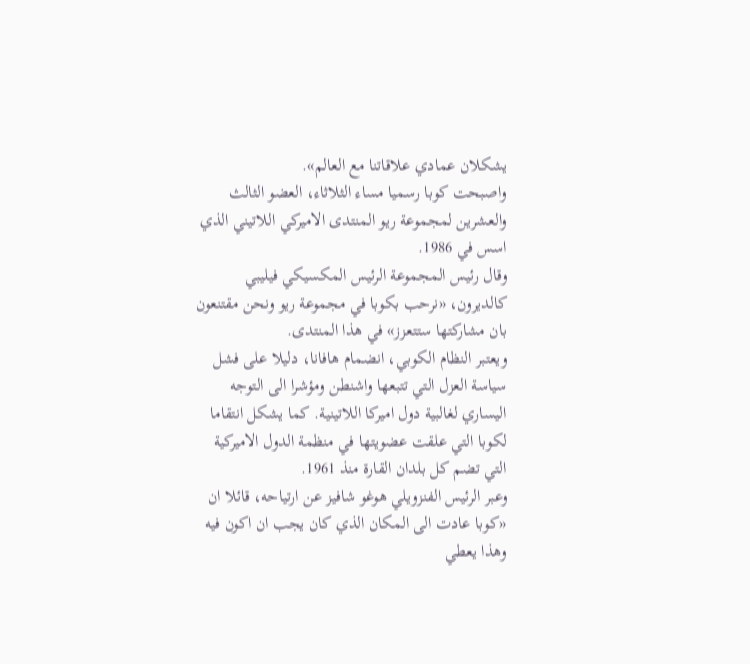يشكلان عمادي علاقاتنا مع العالم».
واصبحت كوبا رسميا مساء الثلاثاء، العضو الثالث والعشرين لمجموعة ريو المنتدى الاميركي اللاتيني الذي اسس في 1986.
وقال رئيس المجموعة الرئيس المكسيكي فيليبي كالديرون، «نرحب بكوبا في مجموعة ريو ونحن مقتنعون بان مشاركتها ستتعزز» في هذا المنتدى.
ويعتبر النظام الكوبي، انضمام هافانا، دليلا على فشل سياسة العزل التي تتبعها واشنطن ومؤشرا الى التوجه اليساري لغالبية دول اميركا اللاتينية. كما يشكل انتقاما لكوبا التي علقت عضويتها في منظمة الدول الاميركية التي تضم كل بلدان القارة منذ 1961.
وعبر الرئيس الفنزويلي هوغو شافيز عن ارتياحه، قائلا ان «كوبا عادت الى المكان الذي كان يجب ان اكون فيه وهذا يعطي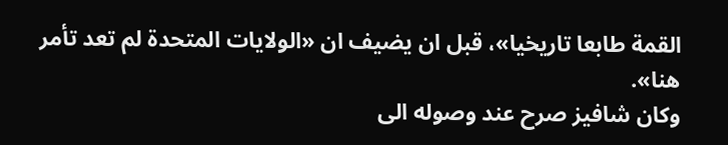القمة طابعا تاريخيا»، قبل ان يضيف ان «الولايات المتحدة لم تعد تأمر هنا».
وكان شافيز صرح عند وصوله الى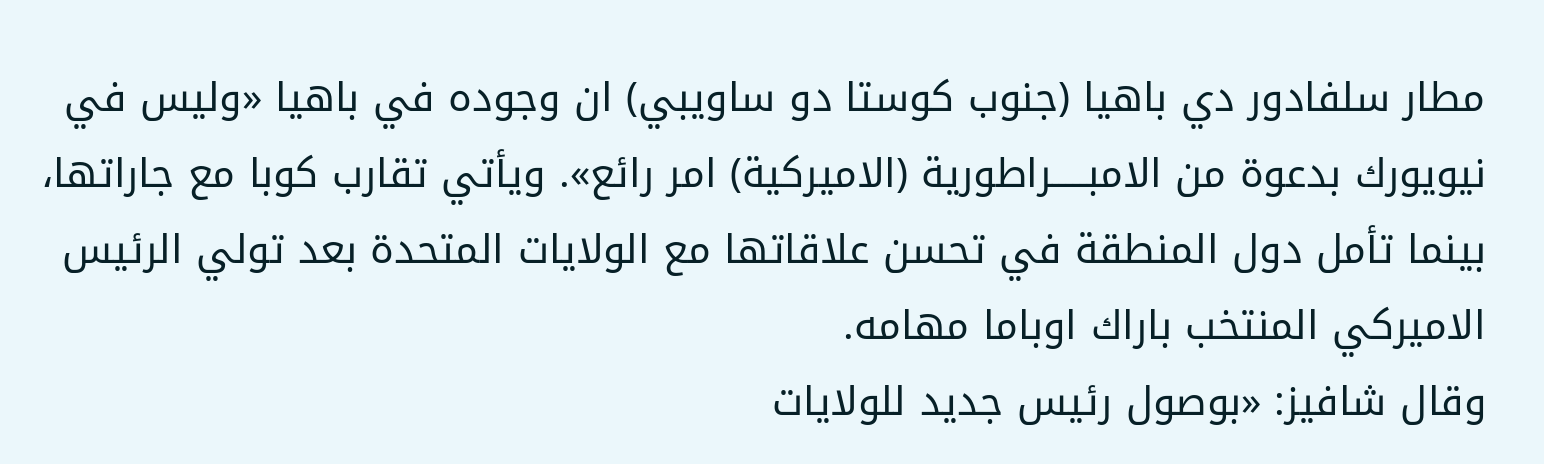مطار سلفادور دي باهيا (جنوب كوستا دو ساويبي) ان وجوده في باهيا «وليس في نيويورك بدعوة من الامبـــــراطورية (الاميركية) امر رائع». ويأتي تقارب كوبا مع جاراتها، بينما تأمل دول المنطقة في تحسن علاقاتها مع الولايات المتحدة بعد تولي الرئيس الاميركي المنتخب باراك اوباما مهامه.
وقال شافيز: «بوصول رئيس جديد للولايات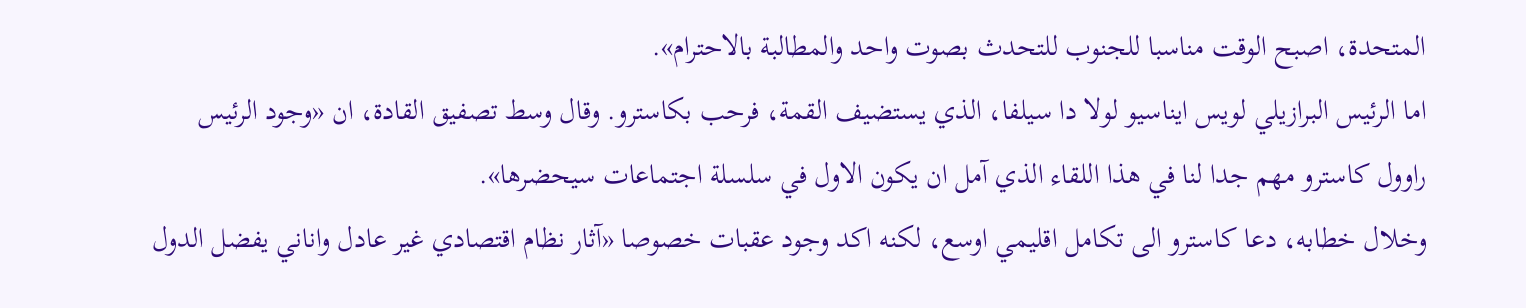المتحدة، اصبح الوقت مناسبا للجنوب للتحدث بصوت واحد والمطالبة بالاحترام».
اما الرئيس البرازيلي لويس ايناسيو لولا دا سيلفا، الذي يستضيف القمة، فرحب بكاسترو. وقال وسط تصفيق القادة، ان «وجود الرئيس راوول كاسترو مهم جدا لنا في هذا اللقاء الذي آمل ان يكون الاول في سلسلة اجتماعات سيحضرها».
وخلال خطابه، دعا كاسترو الى تكامل اقليمي اوسع، لكنه اكد وجود عقبات خصوصا «آثار نظام اقتصادي غير عادل واناني يفضل الدول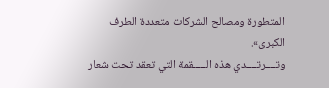المتطورة ومصالح الشركات متعددة الطرف الكبرى».
وتــــرتــــدي هذه الـــــقمة التي تعقد تحت شعار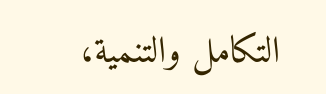التكامل والتنمية،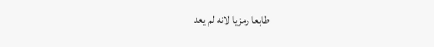طابعا رمزيا لانه لم يعد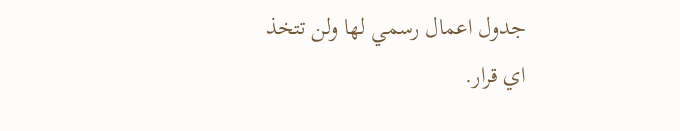جدول اعمال رسمي لها ولن تتخذ اي قرار.